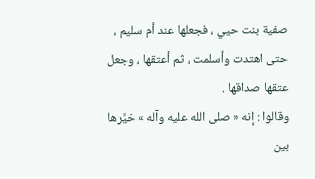صفية بنت حيي ، فجعلها عند أم سليم ، حتى اهتدت وأسلمت ، ثم أعتقها ، وجعل عتقها صداقها .
وقالوا : إنه « صلى الله عليه وآله » خيَّرها بين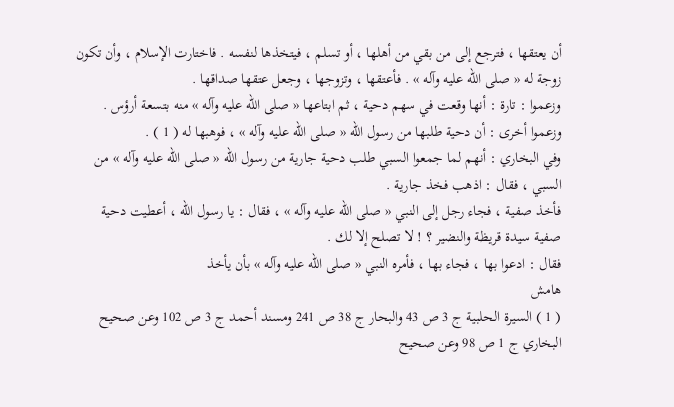أن يعتقها ، فترجع إلى من بقي من أهلها ، أو تسلم ، فيتخذها لنفسه . فاختارت الإسلام ، وأن تكون زوجة له « صلى الله عليه وآله » . فأعتقها ، وتزوجها ، وجعل عتقها صداقها .
وزعموا : تارة : أنها وقعت في سهم دحية ، ثم ابتاعها « صلى الله عليه وآله » منه بتسعة أرؤس .
وزعموا أخرى : أن دحية طلبها من رسول الله « صلى الله عليه وآله » ، فوهبها له ( 1 ) .
وفي البخاري : أنهم لما جمعوا السبي طلب دحية جارية من رسول الله « صلى الله عليه وآله » من السبي ، فقال : اذهب فخذ جارية .
فأخذ صفية ، فجاء رجل إلى النبي « صلى الله عليه وآله » ، فقال : يا رسول الله ، أعطيت دحية صفية سيدة قريظة والنضير ؟ ! لا تصلح إلا لك .
فقال : ادعوا بها ، فجاء بها ، فأمره النبي « صلى الله عليه وآله » بأن يأخذ
هامش
( 1 ) السيرة الحلبية ج 3 ص 43 والبحار ج 38 ص 241 ومسند أحمد ج 3 ص 102 وعن صحيح البخاري ج 1 ص 98 وعن صحيح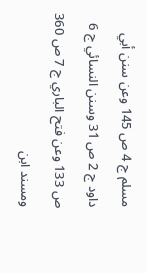مسلم ج 4 ص 145 وعن سنن أبي داود ج 2 ص 31 وسنن النسائي ج 6 ص 133 وعن فتح الباري ج 7 ص 360 ومسند ابن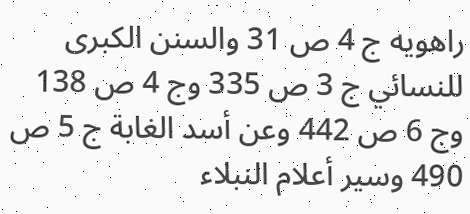راهويه ج 4 ص 31 والسنن الكبرى للنسائي ج 3 ص 335 وج 4 ص 138 وج 6 ص 442 وعن أسد الغابة ج 5 ص 490 وسير أعلام النبلاء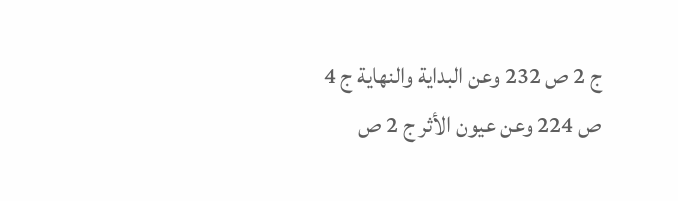ج 2 ص 232 وعن البداية والنهاية ج 4 ص 224 وعن عيون الأثر ج 2 ص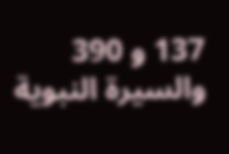137 و 390 والسيرة النبوية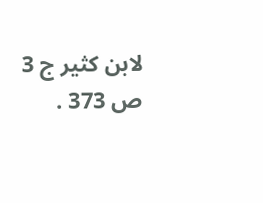لابن كثير ج 3 ص 373 .